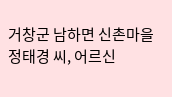거창군 남하면 신촌마을 정태경 씨, 어르신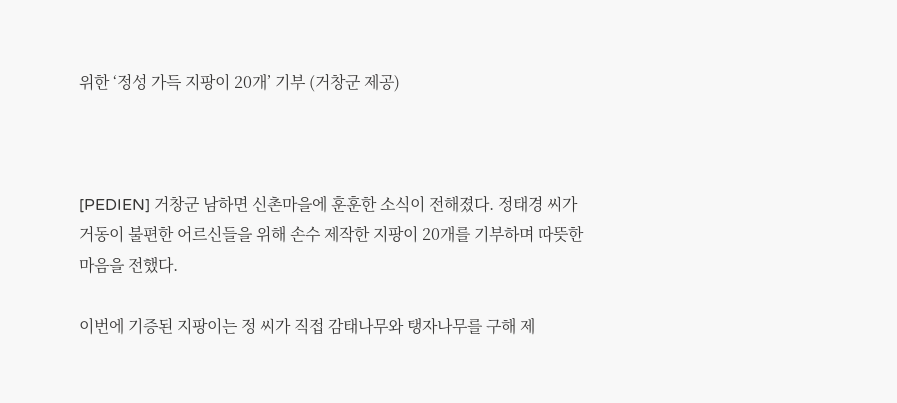위한 ‘정성 가득 지팡이 20개’ 기부 (거창군 제공)



[PEDIEN] 거창군 남하면 신촌마을에 훈훈한 소식이 전해졌다. 정태경 씨가 거동이 불편한 어르신들을 위해 손수 제작한 지팡이 20개를 기부하며 따뜻한 마음을 전했다.

이번에 기증된 지팡이는 정 씨가 직접 감태나무와 탱자나무를 구해 제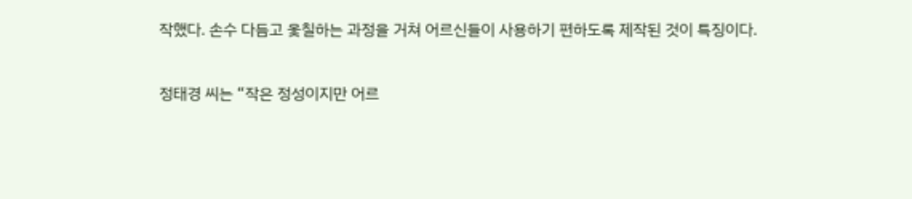작했다. 손수 다듬고 옻칠하는 과정을 거쳐 어르신들이 사용하기 편하도록 제작된 것이 특징이다.

정태경 씨는 “작은 정성이지만 어르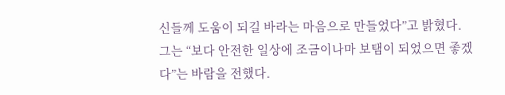신들께 도움이 되길 바라는 마음으로 만들었다”고 밝혔다. 그는 “보다 안전한 일상에 조금이나마 보탬이 되었으면 좋겠다”는 바람을 전했다.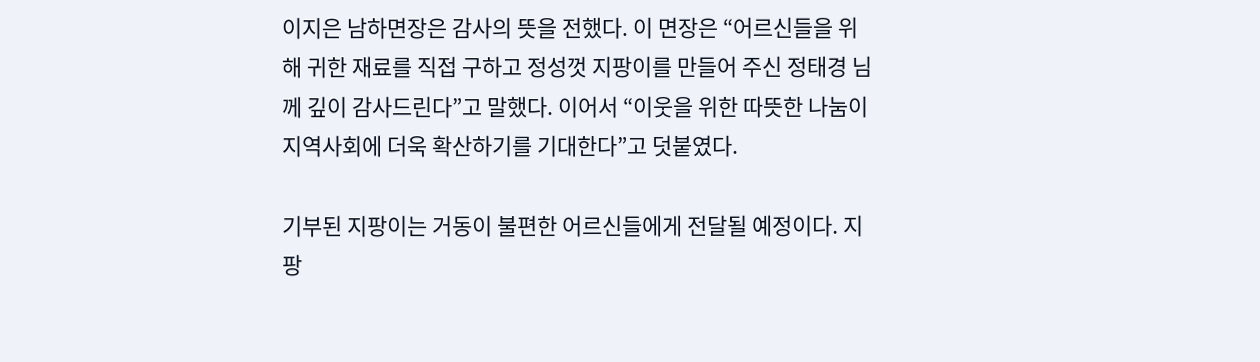이지은 남하면장은 감사의 뜻을 전했다. 이 면장은 “어르신들을 위해 귀한 재료를 직접 구하고 정성껏 지팡이를 만들어 주신 정태경 님께 깊이 감사드린다”고 말했다. 이어서 “이웃을 위한 따뜻한 나눔이 지역사회에 더욱 확산하기를 기대한다”고 덧붙였다.

기부된 지팡이는 거동이 불편한 어르신들에게 전달될 예정이다. 지팡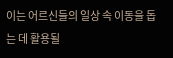이는 어르신들의 일상 속 이동을 돕는 데 활용될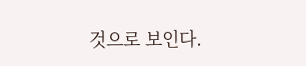것으로 보인다.